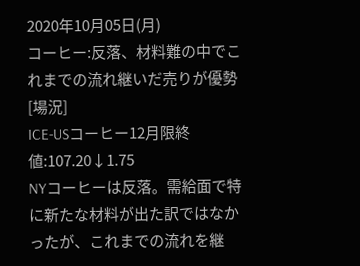2020年10月05日(月)
コーヒー:反落、材料難の中でこれまでの流れ継いだ売りが優勢
[場況]
ICE-USコーヒー12月限終値:107.20↓1.75
NYコーヒーは反落。需給面で特に新たな材料が出た訳ではなかったが、これまでの流れを継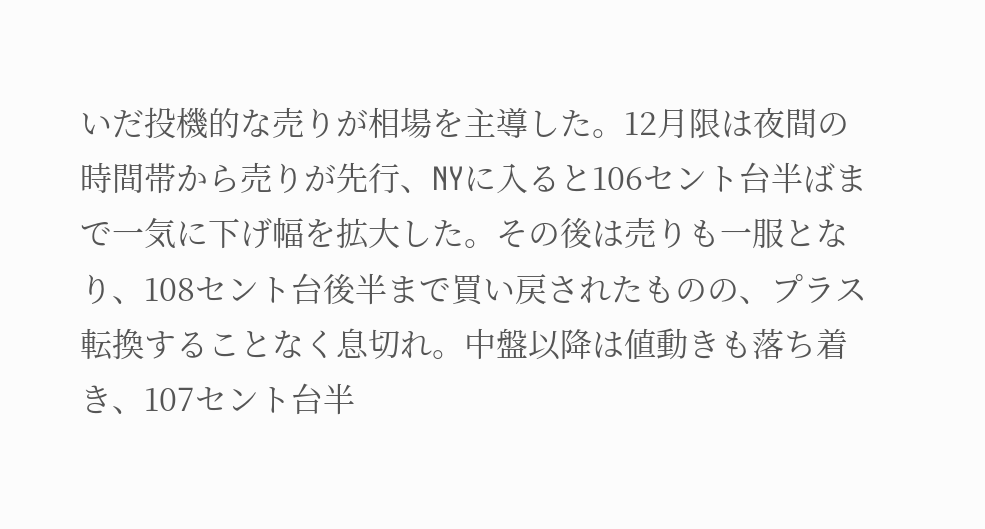いだ投機的な売りが相場を主導した。12月限は夜間の時間帯から売りが先行、NYに入ると106セント台半ばまで一気に下げ幅を拡大した。その後は売りも一服となり、108セント台後半まで買い戻されたものの、プラス転換することなく息切れ。中盤以降は値動きも落ち着き、107セント台半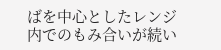ばを中心としたレンジ内でのもみ合いが続い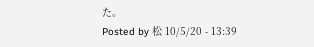た。
Posted by 松 10/5/20 - 13:39